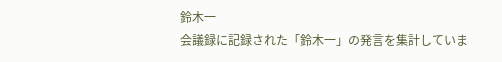鈴木一
会議録に記録された「鈴木一」の発言を集計していま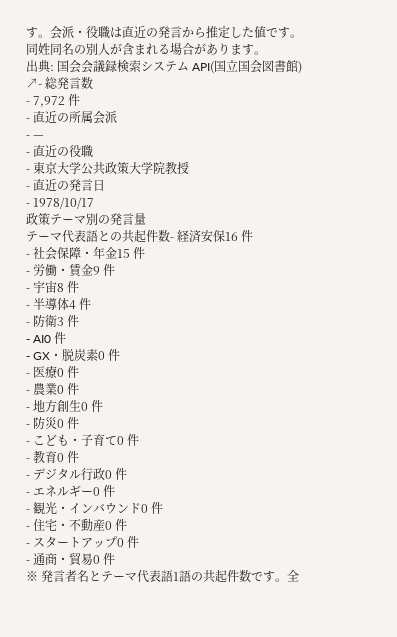す。会派・役職は直近の発言から推定した値です。同姓同名の別人が含まれる場合があります。
出典: 国会会議録検索システム API(国立国会図書館) ↗- 総発言数
- 7,972 件
- 直近の所属会派
- —
- 直近の役職
- 東京大学公共政策大学院教授
- 直近の発言日
- 1978/10/17
政策テーマ別の発言量
テーマ代表語との共起件数- 経済安保16 件
- 社会保障・年金15 件
- 労働・賃金9 件
- 宇宙8 件
- 半導体4 件
- 防衛3 件
- AI0 件
- GX・脱炭素0 件
- 医療0 件
- 農業0 件
- 地方創生0 件
- 防災0 件
- こども・子育て0 件
- 教育0 件
- デジタル行政0 件
- エネルギー0 件
- 観光・インバウンド0 件
- 住宅・不動産0 件
- スタートアップ0 件
- 通商・貿易0 件
※ 発言者名とテーマ代表語1語の共起件数です。全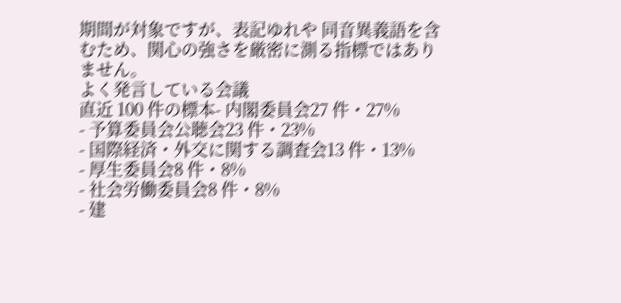期間が対象ですが、表記ゆれや 同音異義語を含むため、関心の強さを厳密に測る指標ではありません。
よく発言している会議
直近 100 件の標本- 内閣委員会27 件・27%
- 予算委員会公聴会23 件・23%
- 国際経済・外交に関する調査会13 件・13%
- 厚生委員会8 件・8%
- 社会労働委員会8 件・8%
- 建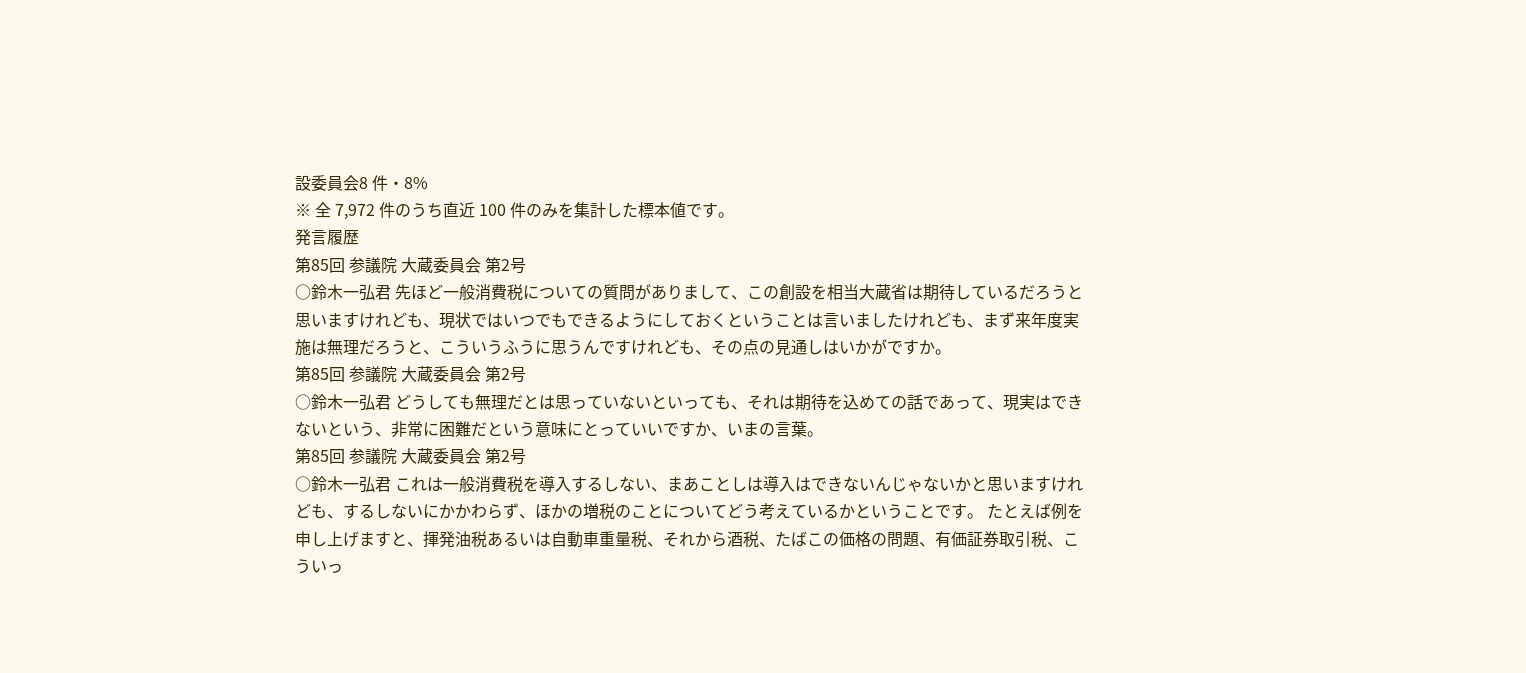設委員会8 件・8%
※ 全 7,972 件のうち直近 100 件のみを集計した標本値です。
発言履歴
第85回 参議院 大蔵委員会 第2号
○鈴木一弘君 先ほど一般消費税についての質問がありまして、この創設を相当大蔵省は期待しているだろうと思いますけれども、現状ではいつでもできるようにしておくということは言いましたけれども、まず来年度実施は無理だろうと、こういうふうに思うんですけれども、その点の見通しはいかがですか。
第85回 参議院 大蔵委員会 第2号
○鈴木一弘君 どうしても無理だとは思っていないといっても、それは期待を込めての話であって、現実はできないという、非常に困難だという意味にとっていいですか、いまの言葉。
第85回 参議院 大蔵委員会 第2号
○鈴木一弘君 これは一般消費税を導入するしない、まあことしは導入はできないんじゃないかと思いますけれども、するしないにかかわらず、ほかの増税のことについてどう考えているかということです。 たとえば例を申し上げますと、揮発油税あるいは自動車重量税、それから酒税、たばこの価格の問題、有価証券取引税、こういっ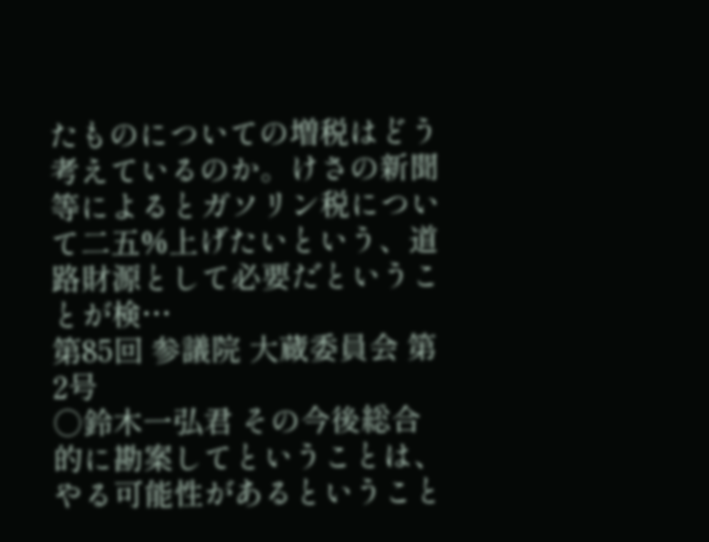たものについての増税はどう考えているのか。けさの新聞等によるとガソリン税について二五%上げたいという、道路財源として必要だということが検…
第85回 参議院 大蔵委員会 第2号
○鈴木一弘君 その今後総合的に勘案してということは、やる可能性があるということ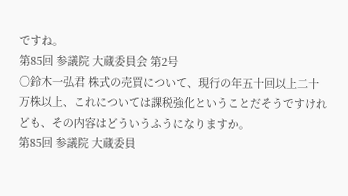ですね。
第85回 参議院 大蔵委員会 第2号
○鈴木一弘君 株式の売買について、現行の年五十回以上二十万株以上、これについては課税強化ということだそうですけれども、その内容はどういうふうになりますか。
第85回 参議院 大蔵委員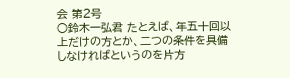会 第2号
○鈴木一弘君 たとえば、年五十回以上だけの方とか、二つの条件を具備しなければというのを片方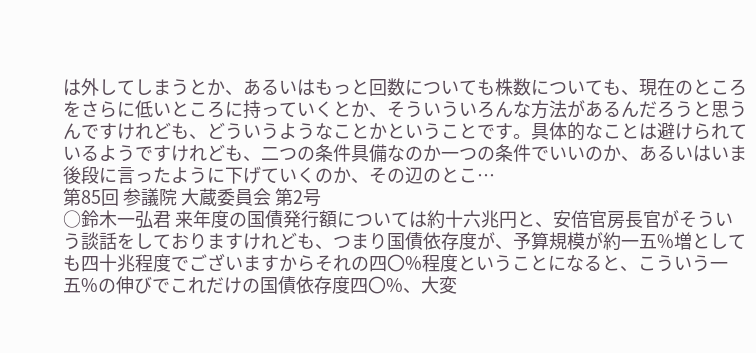は外してしまうとか、あるいはもっと回数についても株数についても、現在のところをさらに低いところに持っていくとか、そういういろんな方法があるんだろうと思うんですけれども、どういうようなことかということです。具体的なことは避けられているようですけれども、二つの条件具備なのか一つの条件でいいのか、あるいはいま後段に言ったように下げていくのか、その辺のとこ…
第85回 参議院 大蔵委員会 第2号
○鈴木一弘君 来年度の国債発行額については約十六兆円と、安倍官房長官がそういう談話をしておりますけれども、つまり国債依存度が、予算規模が約一五%増としても四十兆程度でございますからそれの四〇%程度ということになると、こういう一五%の伸びでこれだけの国債依存度四〇%、大変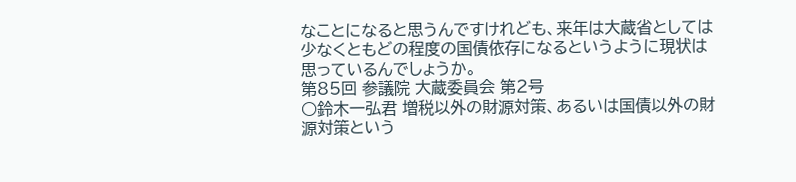なことになると思うんですけれども、来年は大蔵省としては少なくともどの程度の国債依存になるというように現状は思っているんでしょうか。
第85回 参議院 大蔵委員会 第2号
○鈴木一弘君 増税以外の財源対策、あるいは国債以外の財源対策という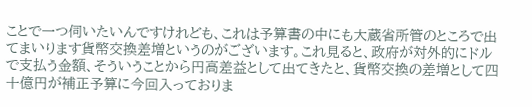ことで一つ伺いたいんですけれども、これは予算書の中にも大蔵省所管のところで出てまいります貨幣交換差増というのがございます。これ見ると、政府が対外的にドルで支払う金額、そういうことから円高差益として出てきたと、貨幣交換の差増として四十億円が補正予算に今回入っておりま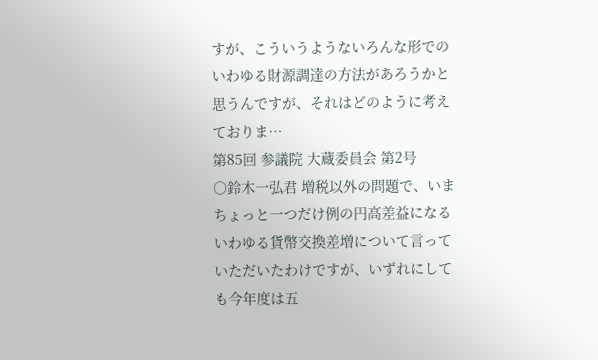すが、こういうようないろんな形でのいわゆる財源調達の方法があろうかと思うんですが、それはどのように考えておりま…
第85回 参議院 大蔵委員会 第2号
○鈴木一弘君 増税以外の問題で、いまちょっと一つだけ例の円高差益になるいわゆる貨幣交換差増について言っていただいたわけですが、いずれにしても今年度は五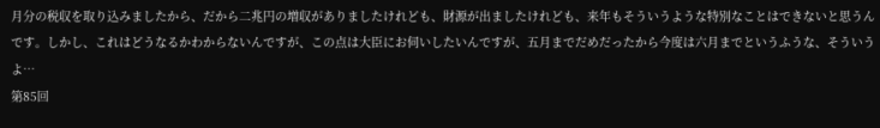月分の税収を取り込みましたから、だから二兆円の増収がありましたけれども、財源が出ましたけれども、来年もそういうような特別なことはできないと思うんです。しかし、これはどうなるかわからないんですが、この点は大臣にお伺いしたいんですが、五月までだめだったから今度は六月までというふうな、そういうよ…
第85回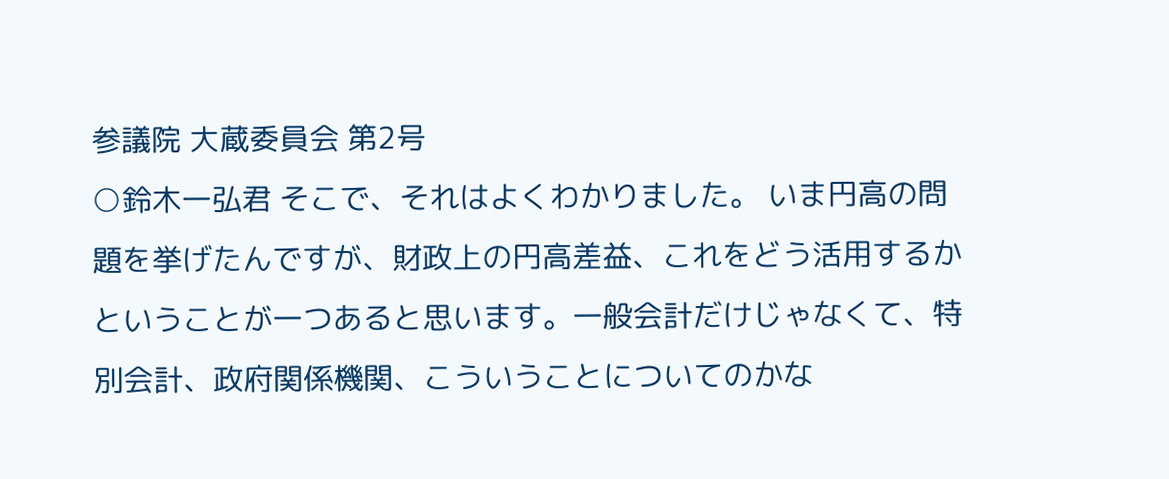参議院 大蔵委員会 第2号
○鈴木一弘君 そこで、それはよくわかりました。 いま円高の問題を挙げたんですが、財政上の円高差益、これをどう活用するかということが一つあると思います。一般会計だけじゃなくて、特別会計、政府関係機関、こういうことについてのかな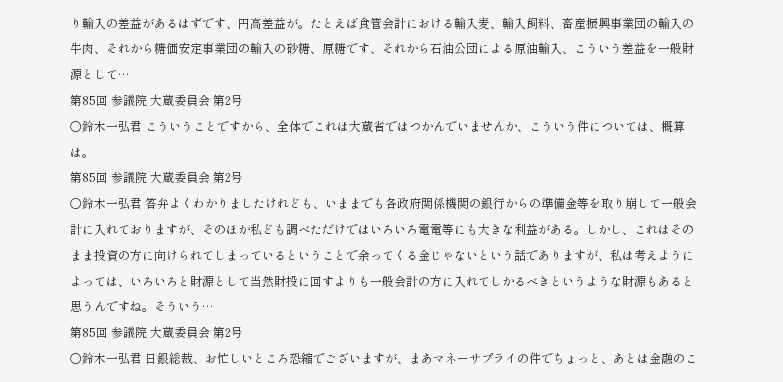り輸入の差益があるはずです、円高差益が。たとえば食管会計における輸入麦、輸入飼料、畜産振興事業団の輸入の牛肉、それから糖価安定事業団の輸入の砂糖、原糖です、それから石油公団による原油輸入、こういう差益を一般財源として…
第85回 参議院 大蔵委員会 第2号
○鈴木一弘君 こういうことですから、全体でこれは大蔵省ではつかんでいませんか、こういう件については、概算は。
第85回 参議院 大蔵委員会 第2号
○鈴木一弘君 答弁よくわかりましたけれども、いままでも各政府関係機関の銀行からの準備金等を取り崩して一般会計に入れておりますが、そのほか私ども調べただけではいろいろ電電等にも大きな利益がある。しかし、これはそのまま投資の方に向けられてしまっているということで余ってくる金じゃないという話でありますが、私は考えようによっては、いろいろと財源として当然財投に回すよりも一般会計の方に入れてしかるべきというような財源もあると思うんですね。そういう…
第85回 参議院 大蔵委員会 第2号
○鈴木一弘君 日銀総裁、お忙しいところ恐縮でございますが、まあマネーサプライの件でちょっと、あとは金融のこ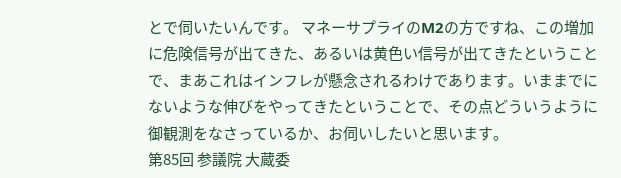とで伺いたいんです。 マネーサプライのM2の方ですね、この増加に危険信号が出てきた、あるいは黄色い信号が出てきたということで、まあこれはインフレが懸念されるわけであります。いままでにないような伸びをやってきたということで、その点どういうように御観測をなさっているか、お伺いしたいと思います。
第85回 参議院 大蔵委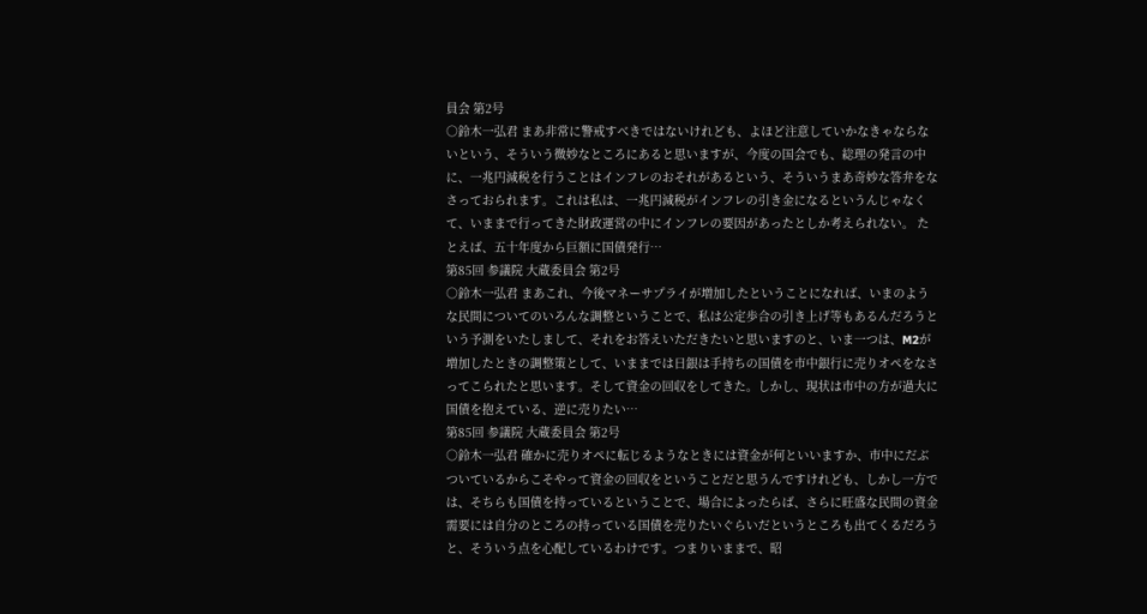員会 第2号
○鈴木一弘君 まあ非常に警戒すべきではないけれども、よほど注意していかなきゃならないという、そういう微妙なところにあると思いますが、今度の国会でも、総理の発言の中に、一兆円減税を行うことはインフレのおそれがあるという、そういうまあ奇妙な答弁をなさっておられます。これは私は、一兆円減税がインフレの引き金になるというんじゃなくて、いままで行ってきた財政運営の中にインフレの要因があったとしか考えられない。 たとえば、五十年度から巨額に国債発行…
第85回 参議院 大蔵委員会 第2号
○鈴木一弘君 まあこれ、今後マネーサプライが増加したということになれば、いまのような民間についてのいろんな調整ということで、私は公定歩合の引き上げ等もあるんだろうという予測をいたしまして、それをお答えいただきたいと思いますのと、いま一つは、M2が増加したときの調整策として、いままでは日銀は手持ちの国債を市中銀行に売りオペをなさってこられたと思います。そして資金の回収をしてきた。しかし、現状は市中の方が過大に国債を抱えている、逆に売りたい…
第85回 参議院 大蔵委員会 第2号
○鈴木一弘君 確かに売りオペに転じるようなときには資金が何といいますか、市中にだぶついているからこそやって資金の回収をということだと思うんですけれども、しかし一方では、そちらも国債を持っているということで、場合によったらば、さらに旺盛な民間の資金需要には自分のところの持っている国債を売りたいぐらいだというところも出てくるだろうと、そういう点を心配しているわけです。つまりいままで、昭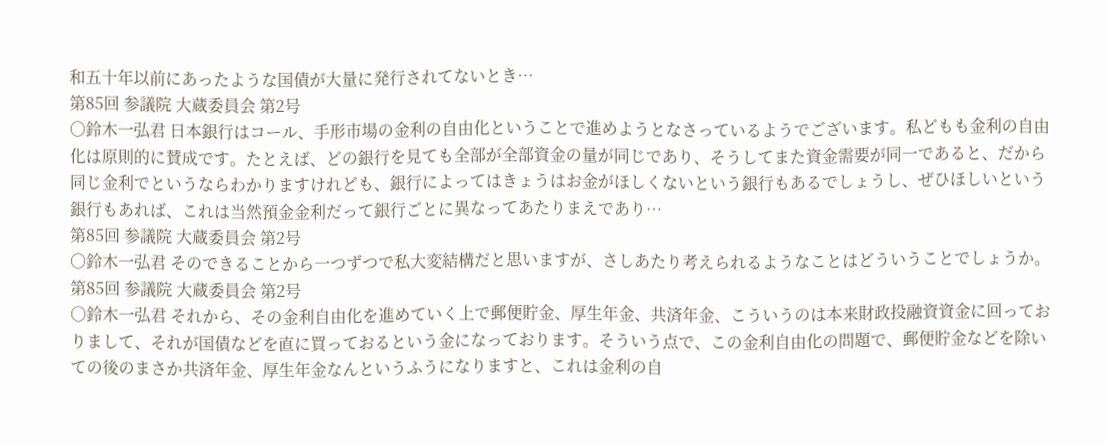和五十年以前にあったような国債が大量に発行されてないとき…
第85回 参議院 大蔵委員会 第2号
○鈴木一弘君 日本銀行はコール、手形市場の金利の自由化ということで進めようとなさっているようでございます。私どもも金利の自由化は原則的に賛成です。たとえば、どの銀行を見ても全部が全部資金の量が同じであり、そうしてまた資金需要が同一であると、だから同じ金利でというならわかりますけれども、銀行によってはきょうはお金がほしくないという銀行もあるでしょうし、ぜひほしいという銀行もあれば、これは当然預金金利だって銀行ごとに異なってあたりまえであり…
第85回 参議院 大蔵委員会 第2号
○鈴木一弘君 そのできることから一つずつで私大変結構だと思いますが、さしあたり考えられるようなことはどういうことでしょうか。
第85回 参議院 大蔵委員会 第2号
○鈴木一弘君 それから、その金利自由化を進めていく上で郵便貯金、厚生年金、共済年金、こういうのは本来財政投融資資金に回っておりまして、それが国債などを直に買っておるという金になっております。そういう点で、この金利自由化の問題で、郵便貯金などを除いての後のまさか共済年金、厚生年金なんというふうになりますと、これは金利の自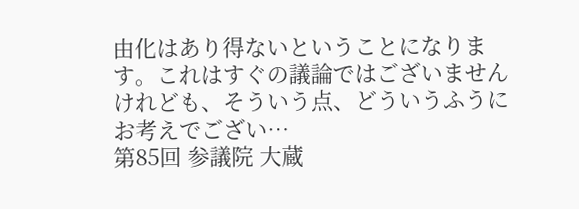由化はあり得ないということになります。これはすぐの議論ではございませんけれども、そういう点、どういうふうにお考えでござい…
第85回 参議院 大蔵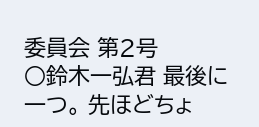委員会 第2号
○鈴木一弘君 最後に一つ。 先ほどちょ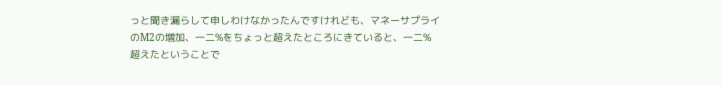っと聞き漏らして申しわけなかったんですけれども、マネーサプライのM2の増加、一二%をちょっと超えたところにきていると、一二%超えたということで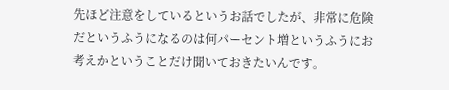先ほど注意をしているというお話でしたが、非常に危険だというふうになるのは何パーセント増というふうにお考えかということだけ聞いておきたいんです。